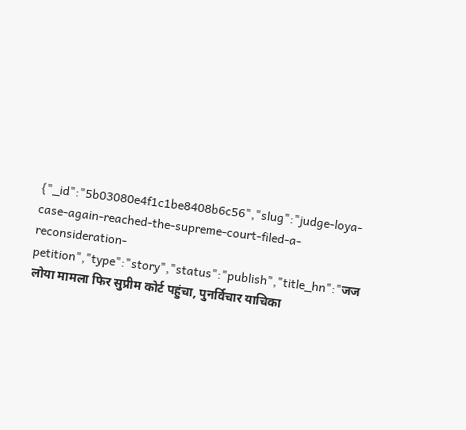{"_id":"5b03080e4f1c1be8408b6c56","slug":"judge-loya-case-again-reached-the-supreme-court-filed-a-reconsideration-petition","type":"story","status":"publish","title_hn":"जज लोया मामला फिर सुप्रीम कोर्ट पहुंचा, पुनर्विचार याचिका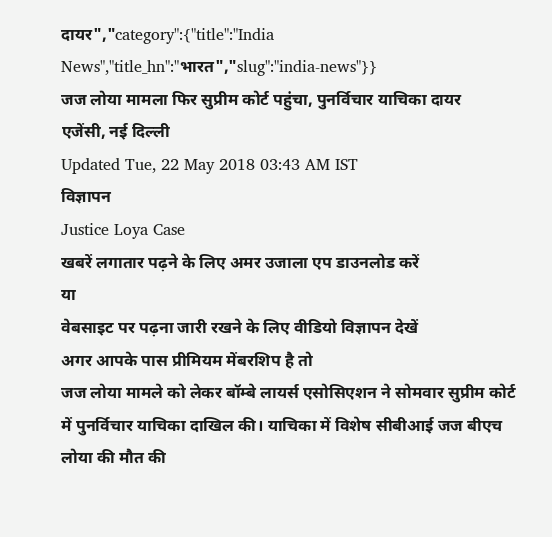दायर","category":{"title":"India News","title_hn":"भारत","slug":"india-news"}}
जज लोया मामला फिर सुप्रीम कोर्ट पहुंचा, पुनर्विचार याचिका दायर
एजेंसी, नई दिल्ली
Updated Tue, 22 May 2018 03:43 AM IST
विज्ञापन
Justice Loya Case
खबरें लगातार पढ़ने के लिए अमर उजाला एप डाउनलोड करें
या
वेबसाइट पर पढ़ना जारी रखने के लिए वीडियो विज्ञापन देखें
अगर आपके पास प्रीमियम मेंबरशिप है तो
जज लोया मामले को लेकर बॉम्बे लायर्स एसोसिएशन ने सोमवार सुप्रीम कोर्ट में पुनर्विचार याचिका दाखिल की। याचिका में विशेष सीबीआई जज बीएच लोया की मौत की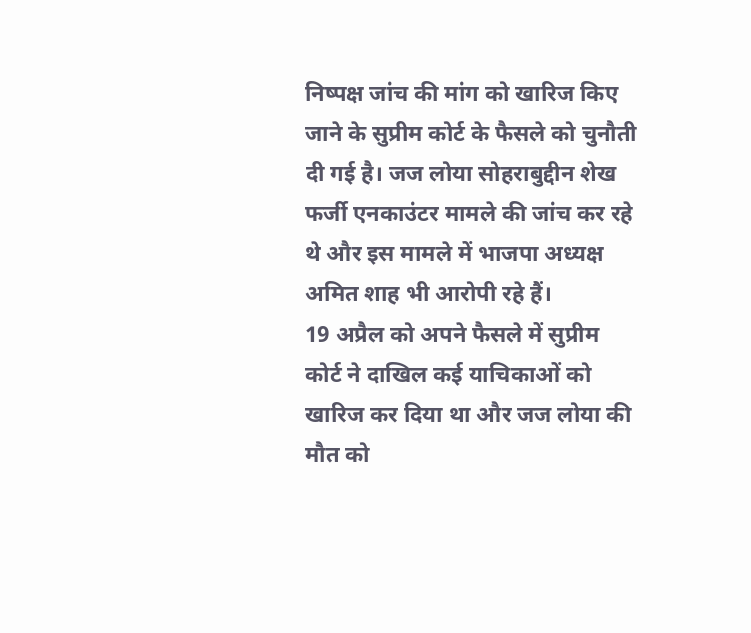निष्पक्ष जांच की मांग को खारिज किए जाने के सुप्रीम कोर्ट के फैसले को चुनौती दी गई है। जज लोया सोहराबुद्दीन शेख फर्जी एनकाउंटर मामले की जांच कर रहे थे और इस मामले में भाजपा अध्यक्ष अमित शाह भी आरोपी रहे हैं।
19 अप्रैल को अपने फैसले में सुप्रीम कोर्ट ने दाखिल कई याचिकाओं को खारिज कर दिया था और जज लोया की मौत को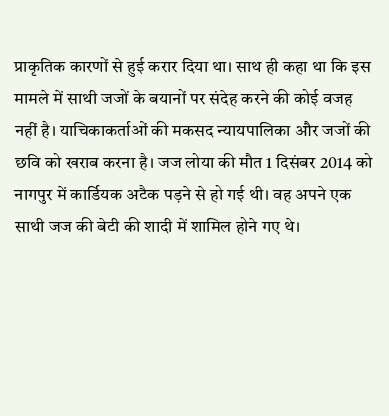प्राकृतिक कारणों से हुई करार दिया था। साथ ही कहा था कि इस मामले में साथी जजों के बयानों पर संदेह करने की कोई वजह नहीं है। याचिकाकर्ताओं की मकसद न्यायपालिका और जजों की छवि को खराब करना है। जज लोया की मौत 1 दिसंबर 2014 को नागपुर में कार्डियक अटैक पड़ने से हो गई थी। वह अपने एक साथी जज की बेटी की शादी में शामिल होने गए थे।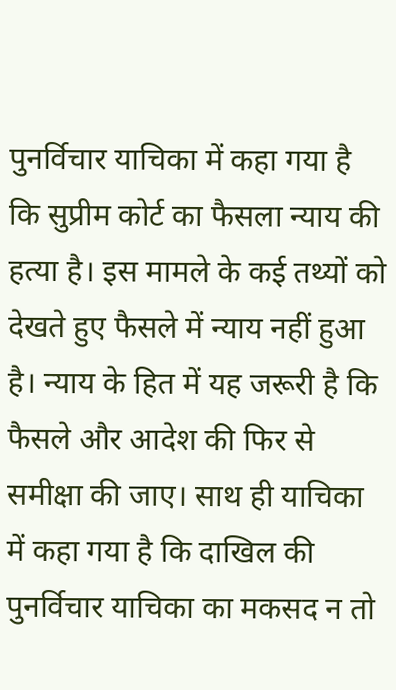पुनर्विचार याचिका में कहा गया है कि सुप्रीम कोर्ट का फैसला न्याय की हत्या है। इस मामले के कई तथ्यों को देखते हुए फैसले में न्याय नहीं हुआ है। न्याय के हित में यह जरूरी है कि फैसले और आदेश की फिर से समीक्षा की जाए। साथ ही याचिका में कहा गया है कि दाखिल की पुनर्विचार याचिका का मकसद न तो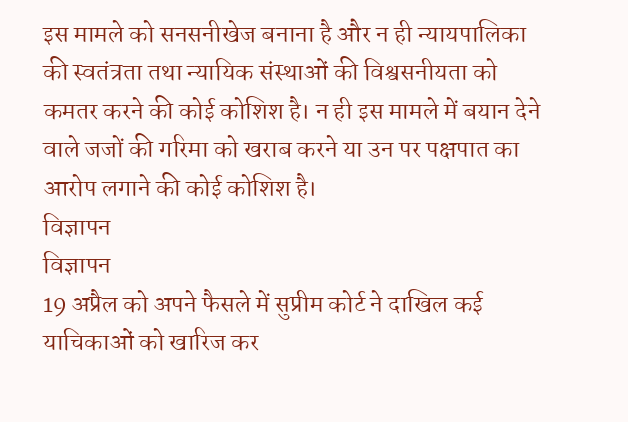इस मामले को सनसनीखेज बनाना है और न ही न्यायपालिका की स्वतंत्रता तथा न्यायिक संस्थाओं की विश्वसनीयता को कमतर करने की कोई कोशिश है। न ही इस मामले में बयान देने वाले जजों की गरिमा को खराब करने या उन पर पक्षपात का आरोप लगाने की कोई कोशिश है।
विज्ञापन
विज्ञापन
19 अप्रैल को अपने फैसले में सुप्रीम कोर्ट ने दाखिल कई याचिकाओं को खारिज कर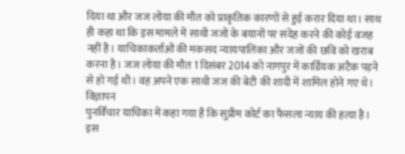दिया था और जज लोया की मौत को प्राकृतिक कारणों से हुई करार दिया था। साथ ही कहा था कि इस मामले में साथी जजों के बयानों पर संदेह करने की कोई वजह नहीं है। याचिकाकर्ताओं की मकसद न्यायपालिका और जजों की छवि को खराब करना है। जज लोया की मौत 1 दिसंबर 2014 को नागपुर में कार्डियक अटैक पड़ने से हो गई थी। वह अपने एक साथी जज की बेटी की शादी में शामिल होने गए थे।
विज्ञापन
पुनर्विचार याचिका में कहा गया है कि सुप्रीम कोर्ट का फैसला न्याय की हत्या है। इस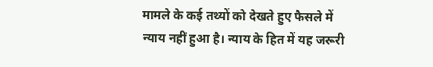मामले के कई तथ्यों को देखते हुए फैसले में न्याय नहीं हुआ है। न्याय के हित में यह जरूरी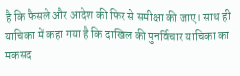है कि फैसले और आदेश की फिर से समीक्षा की जाए। साथ ही याचिका में कहा गया है कि दाखिल की पुनर्विचार याचिका का मकसद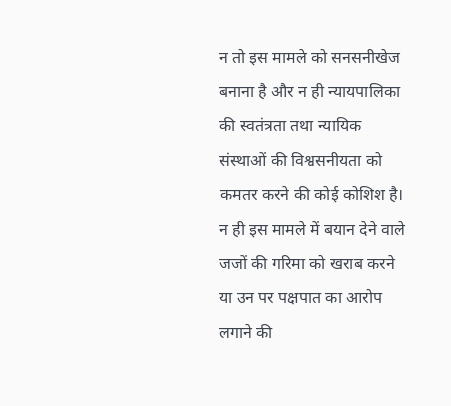न तो इस मामले को सनसनीखेज बनाना है और न ही न्यायपालिका की स्वतंत्रता तथा न्यायिक संस्थाओं की विश्वसनीयता को कमतर करने की कोई कोशिश है। न ही इस मामले में बयान देने वाले जजों की गरिमा को खराब करने या उन पर पक्षपात का आरोप लगाने की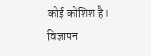कोई कोशिश है।
विज्ञापन